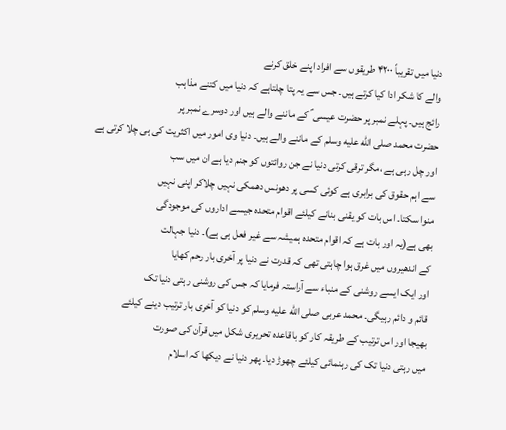دنیا میں تقریباً ۴۲۰۰ طریقوں سے افراد اپنے خلق کرنے
والے کا شکر ادا کیا کرتے ہیں۔ جس سے یہ پتا چلتاہے کہ دنیا میں کتنے مذاہب
رائج ہیں۔ پہلے نمبر پر حضرت عیسی ؑ کے ماننے والے ہیں اور دوسرے نمبر پر
حضرت محمد صلى الله عليه وسلم کے ماننے والے ہیں۔ دنیا وی امور میں اکثریت کی ہی چلا کرتی ہے
اور چل رہی ہے ،مگر ترقی کرتی دنیا نے جن روائتوں کو جنم دیا ہے ان میں سب
سے اہم حقوق کی برابری ہے کوئی کسی پر دھونس دھمکی نہیں چلاکر اپنی نہیں
منوا سکتا۔ اس بات کو یقنی بنانے کیلئے اقوام متحدہ جیسے اداروں کی موجودگی
بھی ہے(یہ اور بات ہے کہ اقوام متحدہ ہمیشہ سے غیر فعل ہی ہے)۔ دنیا جہالت
کے اندھیروں میں غرق ہوا چاہتی تھی کہ قدرت نے دنیا پر آخری بار رحم کھایا
اور ایک ایسے روشنی کے منباء سے آراستہ فرمایا کہ جس کی روشنی رہتی دنیا تک
قائم و دائم رہیگی۔ محمد عربی صلى الله عليه وسلم کو دنیا کو آخری بار ترتیب دینے کیلئے
بھیجا اور اس ترتیب کے طریقہ کار کو باقاعدہ تحریری شکل میں قرآن کی صورت
میں رہتی دنیا تک کی رہنمائی کیلئے چھوڑ دیا۔ پھر دنیا نے دیکھا کہ اسلام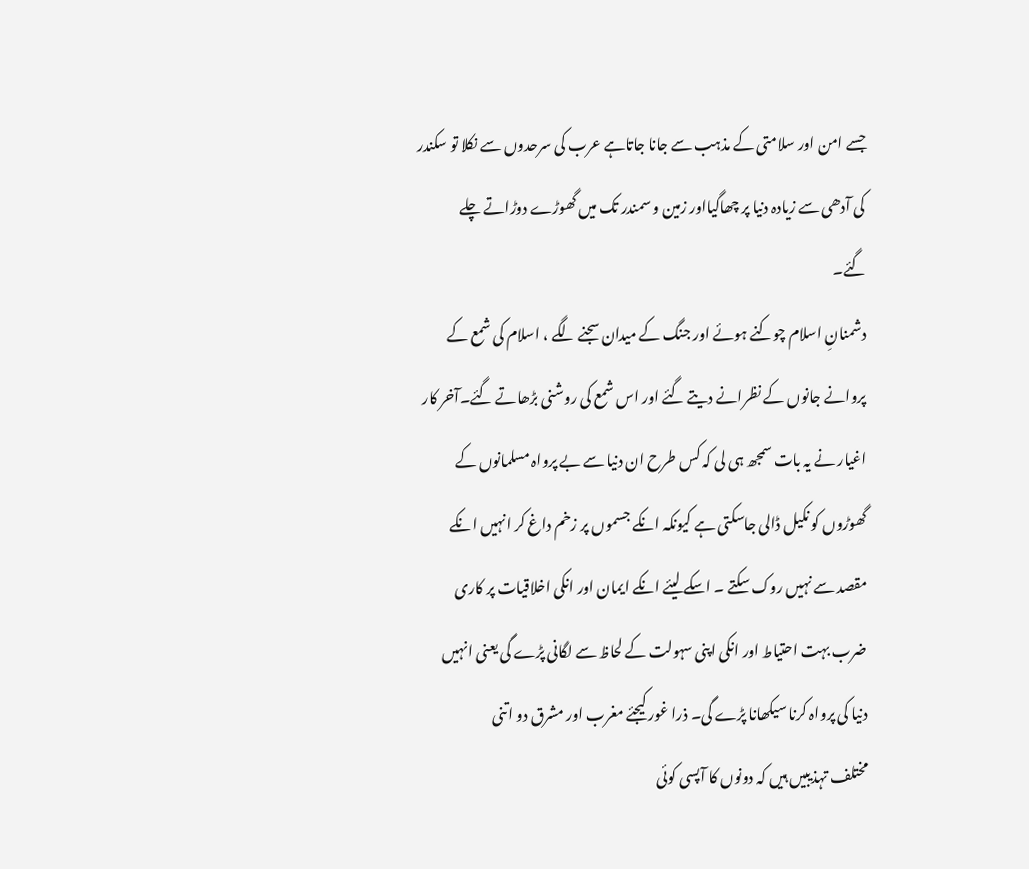جسے امن اور سلامتی کے مذہب سے جانا جاتاہے عرب کی سرحدوں سے نکلا تو سکندر
کی آدھی سے زیادہ دنیا پر چھاگیااور زمین و سمندر تک میں گھوڑے دوڑاتے چلے
گئے۔
دشمنانِ اسلام چوکنے ہوئے اور جنگ کے میدان سجنے لگے ، اسلام کی شمع کے
پروانے جانوں کے نظرانے دیتے گئے اور اس شمع کی روشنی بڑھاتے گئے۔آخر کار
اغیار نے یہ بات سمجھ ہی لی کہ کس طرح ان دنیا سے بے پرواہ مسلمانوں کے
گھوڑوں کو نکیل ڈالی جاسکتی ہے کیونکہ انکے جسموں پر زخم داغ کر انہیں انکے
مقصد سے نہیں روک سکتے ۔ اسکے لیئے انکے ایمان اور انکی اخلاقیات پر کاری
ضرب بہت احتیاط اور انکی اپنی سہولت کے لحاظ سے لگانی پڑے گی یعنی انہیں
دنیا کی پرواہ کرنا سیکھانا پڑے گی۔ ذرا غور کیجئے مغرب اور مشرق دو اتنی
مختلف تہذیبیں ہیں کہ دونوں کا آپسی کوئی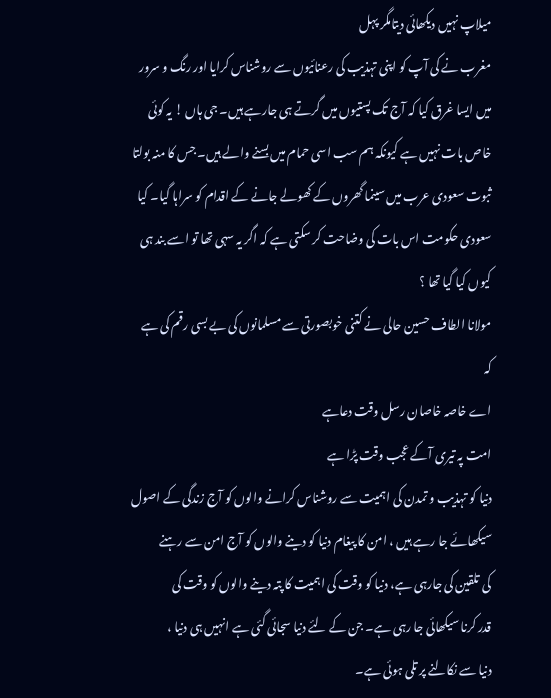میلاپ نہیں دیکھائی دیتامگر پہل
مغرب نے کی آپ کو اپنی تہذیب کی رعنائیوں سے روشناس کرایا اور رنگ و سرور
میں ایسا غرق کیا کہ آج تک پستیوں میں گرتے ہی جارہے ہیں۔ جی ہاں ! یہ کوئی
خاص بات نہیں ہے کیونکہ ہم سب اسی حمام میں بسنے والے ہیں۔ جس کا منہ بولتا
ثبوت سعودی عرب میں سینما گھروں کے کھولے جانے کے اقدام کو سراہا گیا۔ کیا
سعودی حکومت اس بات کی وضاحت کر سکتی ہے کہ اگر یہ سہی تھا تو اسے بند ہی
کیوں کیا گیا تھا ؟
مولانا الطاف حسین حالی نے کتنی خوبصورتی سے مسلمانوں کی بے بسی رقم کی ہے
کہ
اے خاصہ خاصان رسل وقت دعاہے
امت پہ تیری آکے عجب وقت پڑا ہے
دنیا کو تہذیب و تمدن کی اہمیت سے روشناس کرانے والوں کو آج زندگی کے اصول
سیکھائے جا رہے ہیں ، امن کا پیغام دنیا کو دینے والوں کو آج امن سے رہنے
کی تلقین کی جارہی ہے، دنیا کو وقت کی اہمیت کا پتہ دینے والوں کو وقت کی
قدر کرنا سیکھائی جا رہی ہے۔ جن کے لئے دنیا سجائی گئی ہے انہیں ہی دنیا ،
دنیا سے نکالنے پر تلی ہوئی ہے۔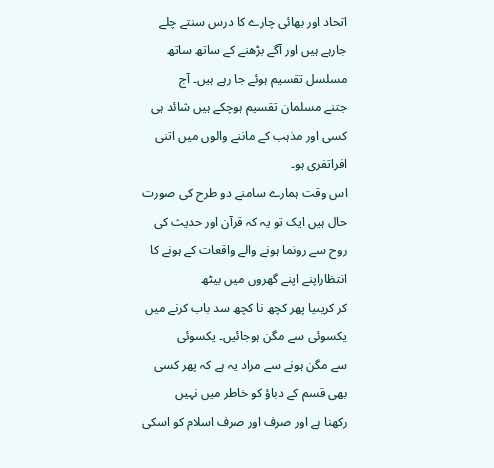اتحاد اور بھائی چارے کا درس سنتے چلے
جارہے ہیں اور آگے بڑھنے کے ساتھ ساتھ مسلسل تقسیم ہوئے جا رہے ہیں۔ آج
جتنے مسلمان تقسیم ہوچکے ہیں شائد ہی کسی اور مذہب کے ماننے والوں میں اتنی
افراتفری ہو۔
اس وقت ہمارے سامنے دو طرح کی صورت حال ہیں ایک تو یہ کہ قرآن اور حدیث کی
روح سے رونما ہونے والے واقعات کے ہونے کا انتظاراپنے اپنے گھروں میں بیٹھ
کر کریںیا پھر کچھ نا کچھ سد باب کرنے میں یکسوئی سے مگن ہوجائیں۔ یکسوئی
سے مگن ہونے سے مراد یہ ہے کہ پھر کسی بھی قسم کے دباؤ کو خاطر میں نہیں
رکھنا ہے اور صرف اور صرف اسلام کو اسکی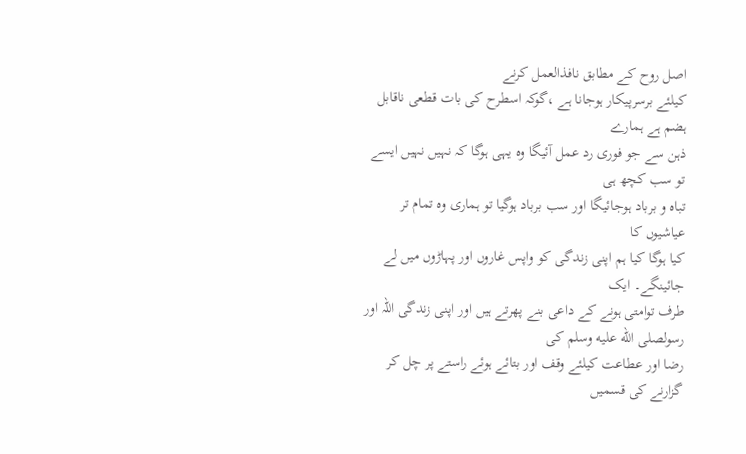اصل روح کے مطابق نافذالعمل کرنے
کیلئے برسرپیکار ہوجانا ہے ،گوکہ اسطرح کی بات قطعی ناقابل ہضم ہے ہمارے
ذہن سے جو فوری رد عمل آئیگا وہ یہی ہوگا کہ نہیں نہیں ایسے تو سب کچھ ہی
تباہ و برباد ہوجائیگا اور سب برباد ہوگیا تو ہماری وہ تمام تر عیاشیوں کا
کیا ہوگا کیا ہم اپنی زندگی کو واپس غاروں اور پہاڑوں میں لے جائینگے۔ ایک
طرف توامتی ہونے کے داعی بنے پھرتے ہیں اور اپنی زندگی اللہ اور رسولصلى الله عليه وسلم کی
رضا اور عطاعت کیلئے وقف اور بتائے ہوئے راستے پر چل کر گزارنے کی قسمیں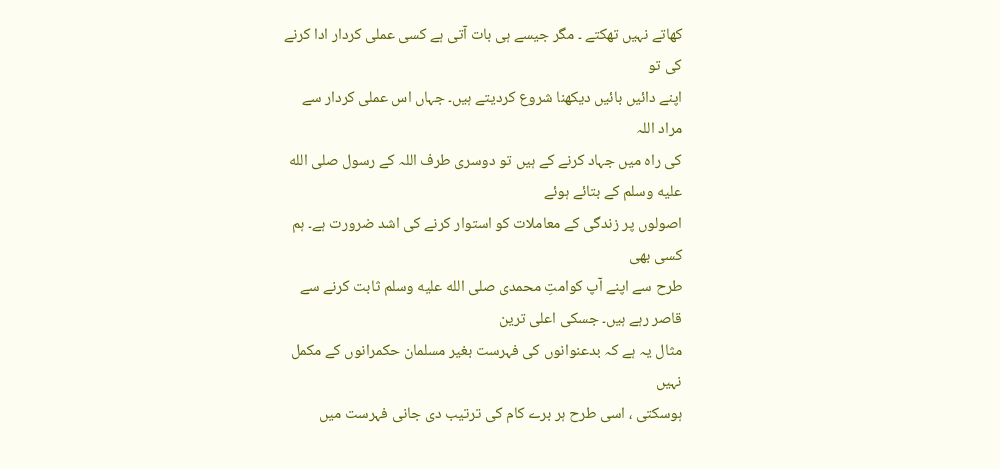کھاتے نہیں تھکتے ۔ مگر جیسے ہی بات آتی ہے کسی عملی کردار ادا کرنے کی تو
اپنے دائیں بائیں دیکھنا شروع کردیتے ہیں۔ جہاں اس عملی کردار سے مراد اللہ
کی راہ میں جہاد کرنے کے ہیں تو دوسری طرف اللہ کے رسول صلى الله عليه وسلم کے بتائے ہوئے
اصولوں پر زندگی کے معاملات کو استوار کرنے کی اشد ضرورت ہے۔ ہم کسی بھی
طرح سے اپنے آپ کوامتِ محمدی صلى الله عليه وسلم ثابت کرنے سے قاصر رہے ہیں۔ جسکی اعلی ترین
مثال یہ ہے کہ بدعنوانوں کی فہرست بغیر مسلمان حکمرانوں کے مکمل نہیں
ہوسکتی ، اسی طرح ہر برے کام کی ترتیب دی جانی فہرست میں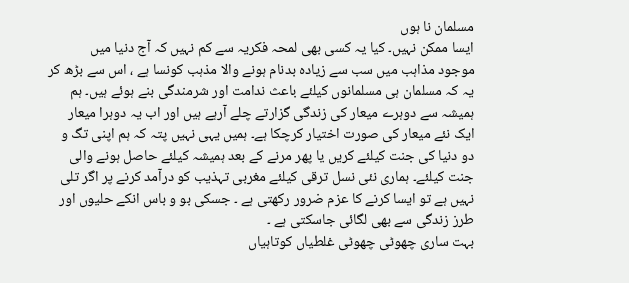مسلمان نا ہوں
ایسا ممکن نہیں۔ کیا یہ کسی بھی لمحہ فکریہ سے کم نہیں کہ آج دنیا میں
موجود مذاہب میں سب سے زیادہ بدنام ہونے والا مذہب کونسا ہے ، اس سے بڑھ کر
یہ کہ مسلمان ہی مسلمانوں کیلئے باعث ندامت اور شرمندگی بنے ہوئے ہیں۔ ہم
ہمیشہ سے دوہرے میعار کی زندگی گزارتے چلے آرہے ہیں اور اب یہ دوہرا میعار
ایک نئے میعار کی صورت اختیار کرچکا ہے۔ ہمیں یہی نہیں پتہ کہ ہم اپنی تگ و
دو دنیا کی جنت کیلئے کریں یا پھر مرنے کے بعد ہمیشہ کیلئے حاصل ہونے والی
جنت کیلئے۔ ہماری نئی نسل ترقی کیلئے مغربی تہذیب کو درآمد کرنے پر اگر تلی
نہیں ہے تو ایسا کرنے کا عزم ضرور رکھتی ہے ۔ جسکی بو و باس انکے حلیوں اور
طرز زندگی سے بھی لگائی جاسکتی ہے ۔
بہت ساری چھوٹی چھوٹی غلطیاں کوتاہیاں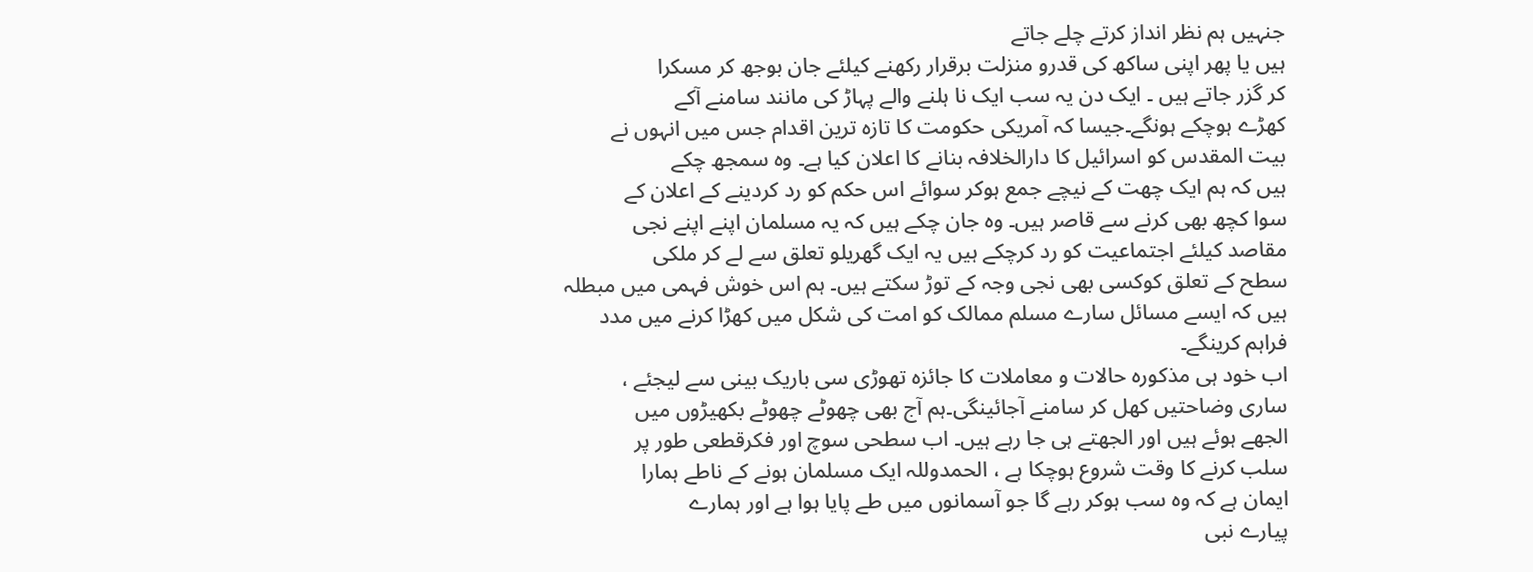جنہیں ہم نظر انداز کرتے چلے جاتے
ہیں یا پھر اپنی ساکھ کی قدرو منزلت برقرار رکھنے کیلئے جان بوجھ کر مسکرا
کر گزر جاتے ہیں ۔ ایک دن یہ سب ایک نا ہلنے والے پہاڑ کی مانند سامنے آکے
کھڑے ہوچکے ہونگے۔جیسا کہ آمریکی حکومت کا تازہ ترین اقدام جس میں انہوں نے
بیت المقدس کو اسرائیل کا دارالخلافہ بنانے کا اعلان کیا ہے۔ وہ سمجھ چکے
ہیں کہ ہم ایک چھت کے نیچے جمع ہوکر سوائے اس حکم کو رد کردینے کے اعلان کے
سوا کچھ بھی کرنے سے قاصر ہیں۔ وہ جان چکے ہیں کہ یہ مسلمان اپنے اپنے نجی
مقاصد کیلئے اجتماعیت کو رد کرچکے ہیں یہ ایک گھریلو تعلق سے لے کر ملکی
سطح کے تعلق کوکسی بھی نجی وجہ کے توڑ سکتے ہیں۔ ہم اس خوش فہمی میں مبطلہ
ہیں کہ ایسے مسائل سارے مسلم ممالک کو امت کی شکل میں کھڑا کرنے میں مدد
فراہم کرینگے۔
اب خود ہی مذکورہ حالات و معاملات کا جائزہ تھوڑی سی باریک بینی سے لیجئے ،
ساری وضاحتیں کھل کر سامنے آجائینگی۔ہم آج بھی چھوٹے چھوٹے بکھیڑوں میں
الجھے ہوئے ہیں اور الجھتے ہی جا رہے ہیں۔ اب سطحی سوچ اور فکرقطعی طور پر
سلب کرنے کا وقت شروع ہوچکا ہے ، الحمدوللہ ایک مسلمان ہونے کے ناطے ہمارا
ایمان ہے کہ وہ سب ہوکر رہے گا جو آسمانوں میں طے پایا ہوا ہے اور ہمارے
پیارے نبی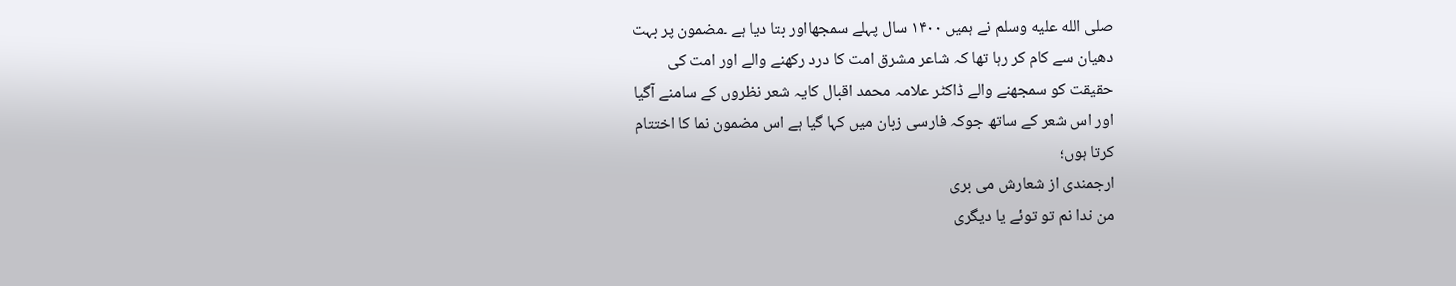صلى الله عليه وسلم نے ہمیں ۱۴۰۰ سال پہلے سمجھااور بتا دیا ہے ۔مضمون پر بہت
دھیان سے کام کر رہا تھا کہ شاعر مشرق امت کا درد رکھنے والے اور امت کی
حقیقت کو سمجھنے والے ڈاکٹر علامہ محمد اقبال کایہ شعر نظروں کے سامنے آگیا
اور اس شعر کے ساتھ جوکہ فارسی زبان میں کہا گیا ہے اس مضمون نما کا اختتام
کرتا ہوں؛
ارجمندی از شعارش می بری
من ندا نم تو توئے یا دیگری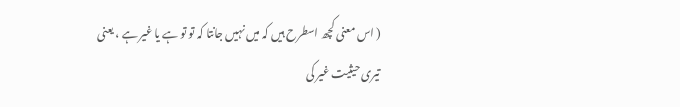( اس معنی کچھ اسطرح ہیں کہ میں نہیں جانتا کہ تو تو ہے یا غیر ہے ، یعنی
تیری حیثیت غیر کی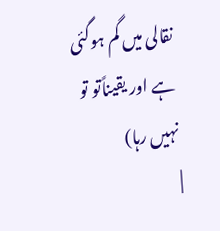نقالی میں گم ہوگئی ہے اور یقیناًتو تو نہیں رہا)
|